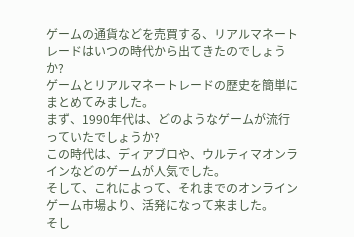ゲームの通貨などを売買する、リアルマネートレードはいつの時代から出てきたのでしょうか?
ゲームとリアルマネートレードの歴史を簡単にまとめてみました。
まず、1990年代は、どのようなゲームが流行っていたでしょうか?
この時代は、ディアブロや、ウルティマオンラインなどのゲームが人気でした。
そして、これによって、それまでのオンラインゲーム市場より、活発になって来ました。
そし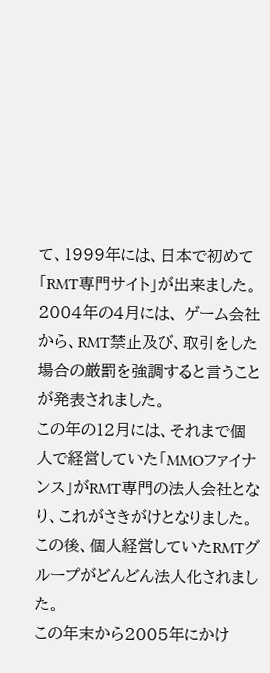て、1999年には、日本で初めて「RMT専門サイト」が出来ました。
2004年の4月には、 ゲーム会社から、RMT禁止及び、取引をした場合の厳罰を強調すると言うことが発表されました。
この年の12月には、それまで個人で経営していた「MMOファイナンス」がRMT専門の法人会社となり、これがさきがけとなりました。
この後、個人経営していたRMTグループがどんどん法人化されました。
この年末から2005年にかけ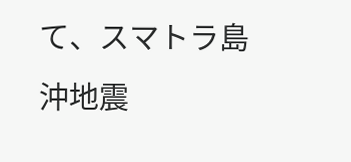て、スマトラ島沖地震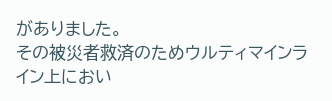がありました。
その被災者救済のためウルティマインライン上におい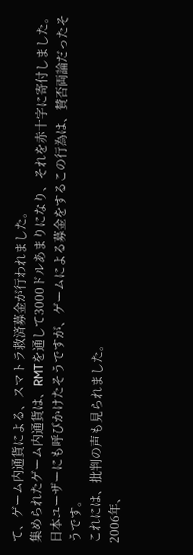て、ゲーム内通貨による、スマトラ救済募金が行われました。
集められたゲーム内通貨は、RMTを通して3000ドルあまりになり、それを赤十字に寄付しました。
日本ユーザーにも呼びかけたそうですが、ゲームによる募金をするこの行為は、賛否両論だったそうです。
これには、批判の声も見られました。
2006年、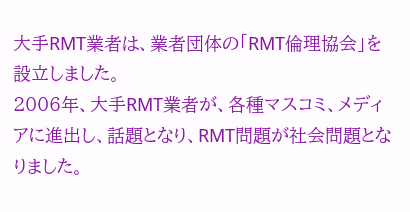大手RMT業者は、業者団体の「RMT倫理協会」を設立しました。
2006年、大手RMT業者が、各種マスコミ、メディアに進出し、話題となり、RMT問題が社会問題となりました。